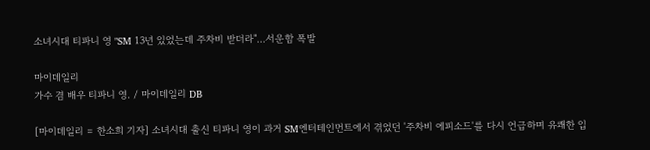소녀시대 티파니 영 "SM 13년 있었는데 주차비 받더라"…서운함 폭발

마이데일리
가수 겸 배우 티파니 영. / 마이데일리 DB

[마이데일리 = 한소희 기자] 소녀시대 출신 티파니 영이 과거 SM엔터테인먼트에서 겪었던 '주차비 에피소드'를 다시 언급하며 유쾌한 입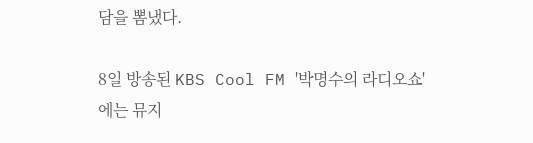담을 뽐냈다.

8일 방송된 KBS Cool FM '박명수의 라디오쇼'에는 뮤지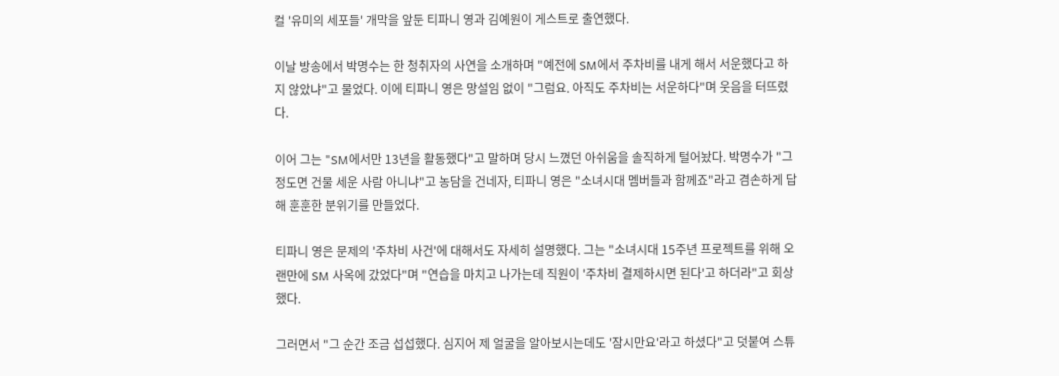컬 '유미의 세포들' 개막을 앞둔 티파니 영과 김예원이 게스트로 출연했다.

이날 방송에서 박명수는 한 청취자의 사연을 소개하며 "예전에 SM에서 주차비를 내게 해서 서운했다고 하지 않았냐"고 물었다. 이에 티파니 영은 망설임 없이 "그럼요. 아직도 주차비는 서운하다"며 웃음을 터뜨렸다.

이어 그는 "SM에서만 13년을 활동했다"고 말하며 당시 느꼈던 아쉬움을 솔직하게 털어놨다. 박명수가 "그 정도면 건물 세운 사람 아니냐"고 농담을 건네자, 티파니 영은 "소녀시대 멤버들과 함께죠"라고 겸손하게 답해 훈훈한 분위기를 만들었다.

티파니 영은 문제의 '주차비 사건'에 대해서도 자세히 설명했다. 그는 "소녀시대 15주년 프로젝트를 위해 오랜만에 SM 사옥에 갔었다"며 "연습을 마치고 나가는데 직원이 '주차비 결제하시면 된다'고 하더라"고 회상했다.

그러면서 "그 순간 조금 섭섭했다. 심지어 제 얼굴을 알아보시는데도 '잠시만요'라고 하셨다"고 덧붙여 스튜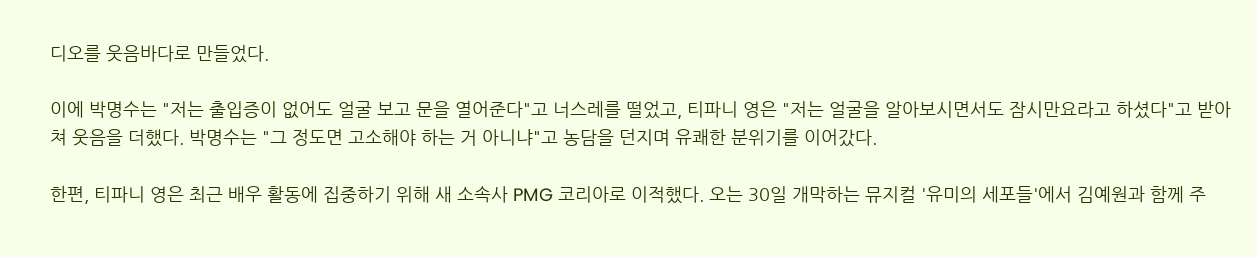디오를 웃음바다로 만들었다.

이에 박명수는 "저는 출입증이 없어도 얼굴 보고 문을 열어준다"고 너스레를 떨었고, 티파니 영은 "저는 얼굴을 알아보시면서도 잠시만요라고 하셨다"고 받아쳐 웃음을 더했다. 박명수는 "그 정도면 고소해야 하는 거 아니냐"고 농담을 던지며 유쾌한 분위기를 이어갔다.

한편, 티파니 영은 최근 배우 활동에 집중하기 위해 새 소속사 PMG 코리아로 이적했다. 오는 30일 개막하는 뮤지컬 '유미의 세포들'에서 김예원과 함께 주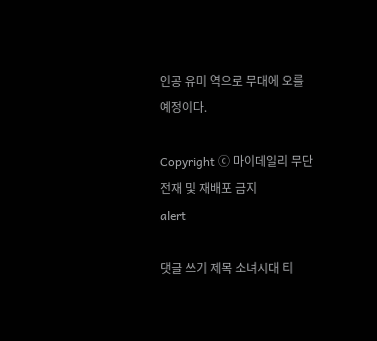인공 유미 역으로 무대에 오를 예정이다.

Copyright ⓒ 마이데일리 무단 전재 및 재배포 금지
alert

댓글 쓰기 제목 소녀시대 티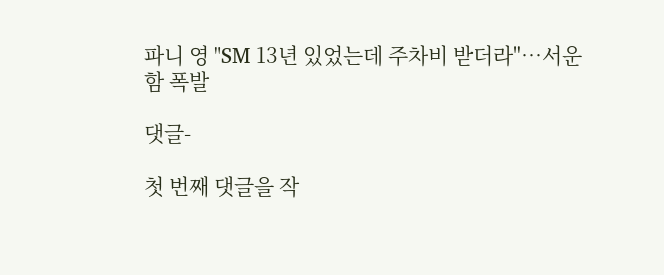파니 영 "SM 13년 있었는데 주차비 받더라"…서운함 폭발

댓글-

첫 번째 댓글을 작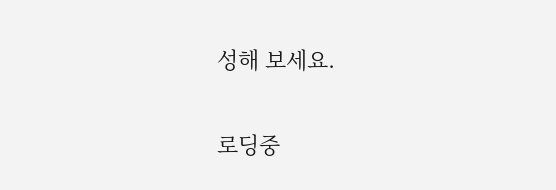성해 보세요.

로딩중